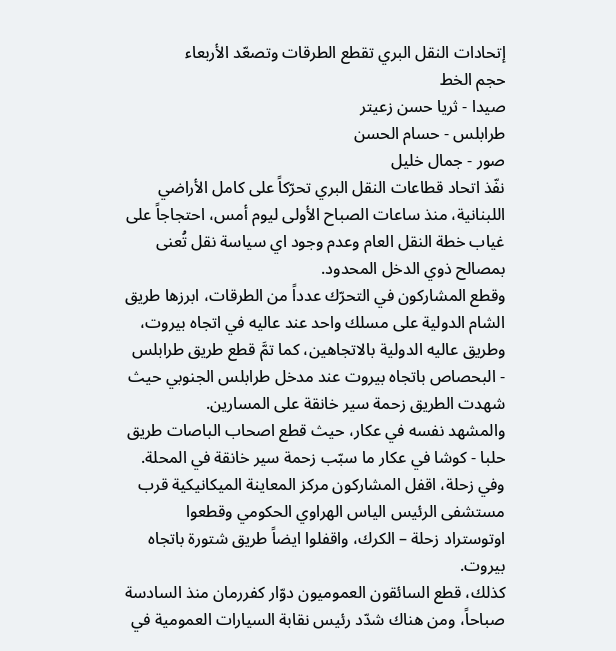إتحادات النقل البري تقطع الطرقات وتصعّد الأربعاء
حجم الخط
صيدا - ثريا حسن زعيتر
طرابلس - حسام الحسن
صور - جمال خليل
نفّذ اتحاد قطاعات النقل البري تحرّكاً على كامل الأراضي اللبنانية، منذ ساعات الصباح الأولى ليوم أمس، احتجاجاً على غياب خطة النقل العام وعدم وجود اي سياسة نقل تُعنى بمصالح ذوي الدخل المحدود.
وقطع المشاركون في التحرّك عدداً من الطرقات، ابرزها طريق الشام الدولية على مسلك واحد عند عاليه في اتجاه بيروت، وطريق عاليه الدولية بالاتجاهين، كما تمَّ قطع طريق طرابلس - البحصاص باتجاه بيروت عند مدخل طرابلس الجنوبي حيث شهدت الطريق زحمة سير خانقة على المسارين.
والمشهد نفسه في عكار، حيث قطع اصحاب الباصات طريق حلبا - كوشا في عكار ما سبّب زحمة سير خانقة في المحلة.
وفي زحلة، اقفل المشاركون مركز المعاينة الميكانيكية قرب مستشفى الرئيس الياس الهراوي الحكومي وقطعوا اوتوستراد زحلة – الكرك، واقفلوا ايضاً طريق شتورة باتجاه بيروت.
كذلك، قطع السائقون العموميون دوّار كفررمان منذ السادسة صباحاً، ومن هناك شدّد رئيس نقابة السيارات العمومية في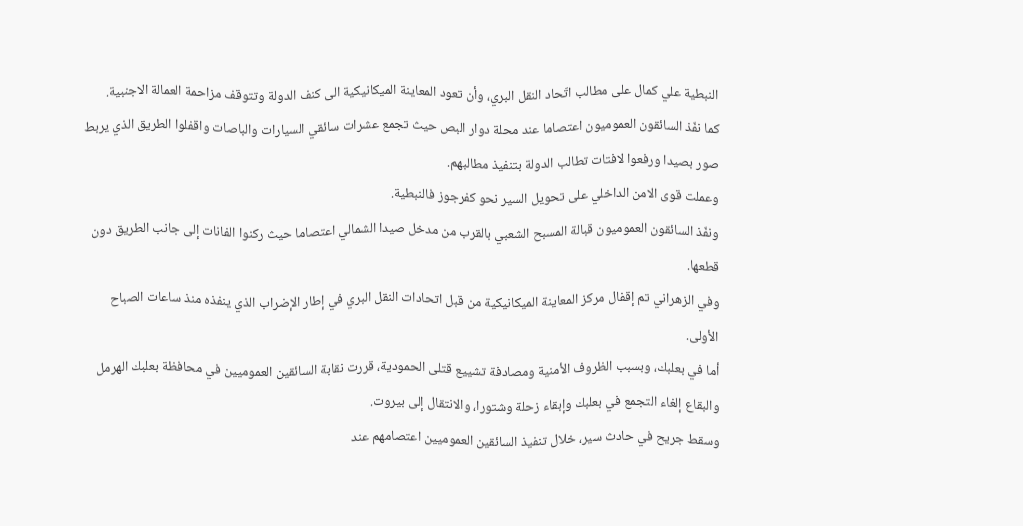النبطية علي كمال على مطالب اتّحاد النقل البري، وأن تعود المعاينة الميكانيكية الى كنف الدولة وتتوقف مزاحمة العمالة الاجنبية.
كما نفّذ السائقون العموميون اعتصاما عند محلة دوار البص حيث تجمع عشرات سائقي السيارات والباصات واقفلوا الطريق الذي يربط صور بصيدا ورفعوا لافتات تطالب الدولة بتنفيذ مطالبهم.
وعملت قوى الامن الداخلي على تحويل السير نحو كفرجوز فالنبطية.
ونفّذ السائقون العموميون قبالة المسبح الشعبي بالقرب من مدخل صيدا الشمالي اعتصاما حيث ركنوا الفانات إلى جانب الطريق دون قطعها.
وفي الزهراني تم إقفال مركز المعاينة الميكانيكية من قبل اتحادات النقل البري في إطار الإضراب الذي ينفذه منذ ساعات الصباح الأولى.
أما في بعلبك، وبسبب الظروف الأمنية ومصادفة تشييع قتلى الحمودية، قررت نقابة السائقين العموميين في محافظة بعلبك الهرمل والبقاع إلغاء التجمع في بعلبك وإبقاء زحلة وشتورا، والانتقال إلى بيروت.
وسقط جريح في حادث سير، خلال تنفيذ السائقين العموميين اعتصامهم عند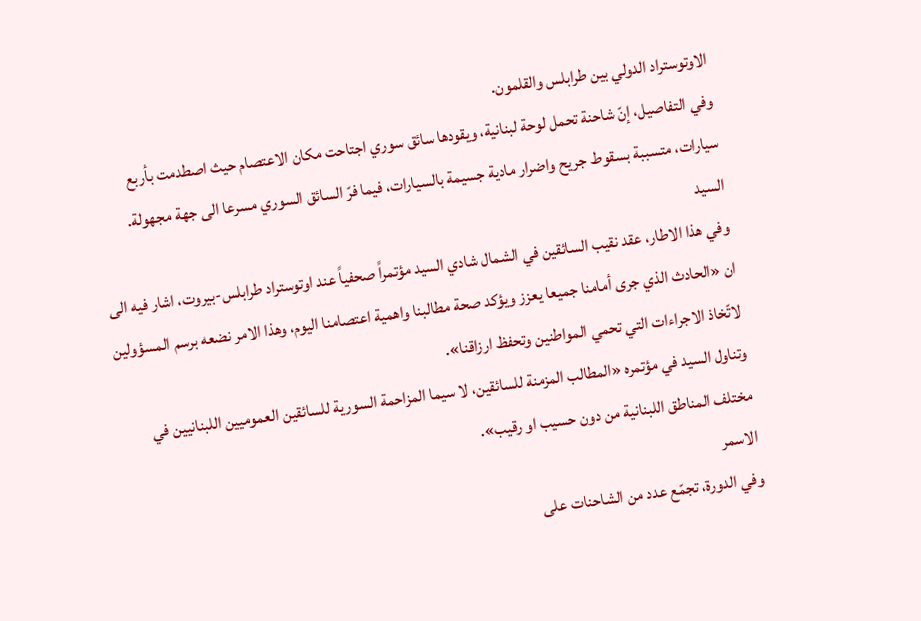الاوتوستراد الدولي بين طرابلس والقلمون.
وفي التفاصيل، إنّ شاحنة تحمل لوحة لبنانية، ويقودها سائق سوري اجتاحت مكان الاعتصام حيث اصطدمت بأربع سيارات، متسببة بسقوط جريح واضرار مادية جسيمة بالسيارات، فيما فرّ السائق السوري مسرعا الى جهة مجهولة.
السيد
وفي هذا الاطار، عقد نقيب السائقين في الشمال شادي السيد مؤتمراً صحفياً عند اوتوستراد طرابلس-بيروت، اشار فيه الى ان «الحادث الذي جرى أمامنا جميعا يعزز ويؤكد صحة مطالبنا واهمية اعتصامنا اليوم، وهذا الامر نضعه برسم المسؤولين لاتّخاذ الاجراءات التي تحمي المواطنين وتحفظ ارزاقنا».
وتناول السيد في مؤتمره «المطالب المزمنة للسائقين، لا سيما المزاحمة السورية للسائقين العموميين اللبنانيين في مختلف المناطق اللبنانية من دون حسيب او رقيب».
الاسمر
وفي الدورة، تجمّع عدد من الشاحنات على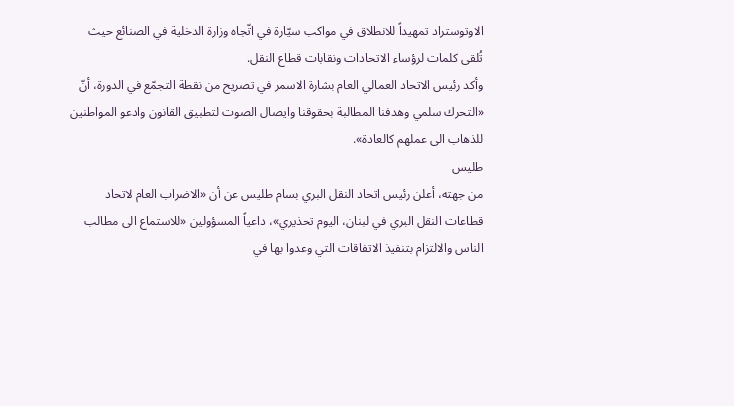الاوتوستراد تمهيداً للانطلاق في مواكب سيّارة في اتّجاه وزارة الدخلية في الصنائع حيث تُلقى كلمات لرؤساء الاتحادات ونقابات قطاع النقل.
وأكد رئيس الاتحاد العمالي العام بشارة الاسمر في تصريح من نقطة التجمّع في الدورة، أنّ «التحرك سلمي وهدفنا المطالبة بحقوقنا وايصال الصوت لتطبيق القانون وادعو المواطنين للذهاب الى عملهم كالعادة».
طليس
من جهته، أعلن رئيس اتحاد النقل البري بسام طليس عن أن «الاضراب العام لاتحاد قطاعات النقل البري في لبنان، اليوم تحذيري»، داعياً المسؤولين «للاستماع الى مطالب الناس والالتزام بتنفيذ الاتفاقات التي وعدوا بها في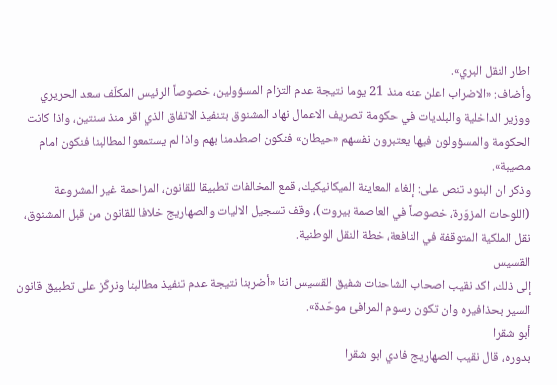اطار النقل البري».
وأضاف: «الاضراب اعلن عنه منذ 21 يوما نتيجة عدم التزام المسؤولين، خصوصاً الرئيس المكلّف سعد الحريري ووزير الداخلية والبلديات في حكومة تصريف الاعمال نهاد المشنوق بتنفيذ الاتفاق الذي اقر منذ سنتين، واذا كانت الحكومة والمسؤولون فيها يعتبرون نفسهم «حيطان» فنكون اصطدمنا بهم واذا لم يستمعوا لمطالبنا فنكون امام مصيبة».
وذكر ان البنود تنص على: إلغاء المعاينة الميكانيكيك، قمع المخالفات تطبيقا للقانون، المزاحمة غير المشروعة (اللوحات المزوّرة، خصوصاً في العاصمة بيروت)، وقف تسجيل الاليات والصهاريج خلافا للقانون من قبل المشنوق، نقل الملكية المتوقفة في النافعة، خطة النقل الوطنية.
القسيس
إلى ذلك، اكد نقيب اصحاب الشاحنات شفيق القسيس اننا «أضربنا نتيجة عدم تنفيذ مطالبنا ونركّز على تطبيق قانون السير بحذافيره وان تكون رسوم المرافئ موحّدة».
أبو شقرا
بدوره، قال نقيب الصهاريج فادي ابو شقرا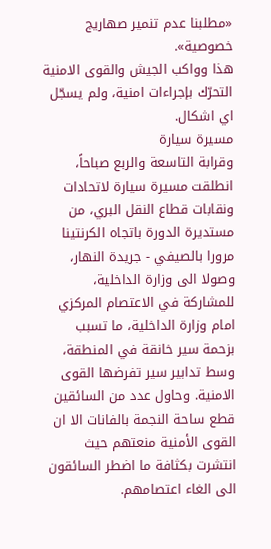«مطلبنا عدم تنمير صهاريج خصوصية».
هذا وواكب الجيش والقوى الامنية التحرّك بإجراءات امنية، ولم يسجّل اي اشكال.
مسيرة سيارة
وقرابة التاسعة والربع صباحاً، انطلقت مسيرة سيارة لاتحادات ونقابات قطاع النقل البري، من مستديرة الدورة باتجاه الكرنتينا مرورا بالصيفي - جريدة النهار، وصولا الى وزارة الداخلية، للمشاركة في الاعتصام المركزي امام وزارة الداخلية، ما تسبب بزحمة سير خانقة في المنطقة، وسط تدابير سير تفرضها القوى الامنية. وحاول عدد من السائقين قطع ساحة النجمة بالفانات الا ان القوى الأمنية منعتهم حيث انتشرت بكثافة ما اضطر السائقون الى الغاء اعتصامهم.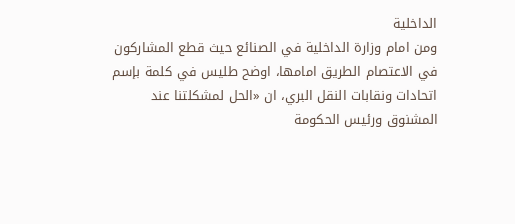الداخلية
ومن امام وزارة الداخلية في الصنائع حيث قطع المشاركون في الاعتصام الطريق امامها، اوضح طليس في كلمة بإسم اتحادات ونقابات النقل البري، ان «الحل لمشكلتنا عند المشنوق ورئيس الحكومة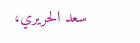سعد الحريري،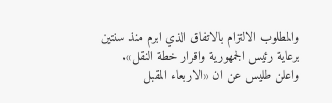والمطلوب الالتزام بالاتفاق الذي ابرم منذ سنتين برعاية رئيس الجمهورية واقرار خطة النقل».
واعلن طليس عن ان «الاربعاء المقبل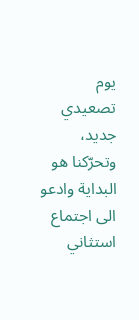يوم تصعيدي جديد، وتحرّكنا هو البداية وادعو الى اجتماع استثاني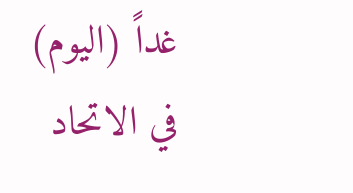غداً (اليوم) في الاتحاد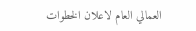العمالي العام لاعلان الخطوات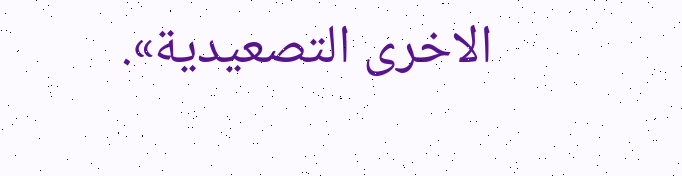الاخرى التصعيدية».